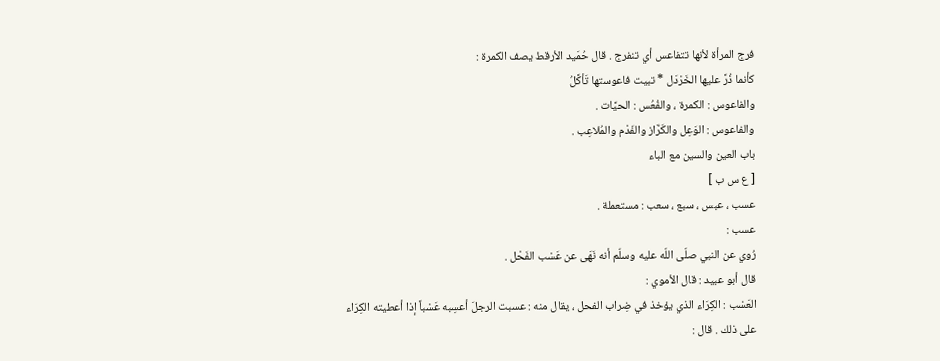فرج المرأة لأنها تتفاعس أي تنفرج . قال حُمَيد الأرقط يصف الكمرة :
كأنما ذُرَّ عليها الخَرْدَل * تبيت فاعوستها تَأكَّلُ
والفاعوس : الكمرة ، والفُعُس : الحيَّات .
والفاعوس : الوَعِل والكَرَّاز والفَدْم والمُلاعِب .
باب العين والسين مع الباء
[ ع س ب ]
عسب ، عبس ، سبع ، سعب : مستعملة .
عسب :
رُوي عن النبي صلّى اللّه عليه وسلّم أنه نَهَى عن عَسْب الفَحْل .
قال أبو عبيد : قال الأموي :
العَسْب : الكِرَاء الذي يؤخذ في ضِراب الفحل ، يقال منه : عسبت الرجلَ أعسِبه عَسْباً إذا أعطيته الكِرَاء على ذلك . قال :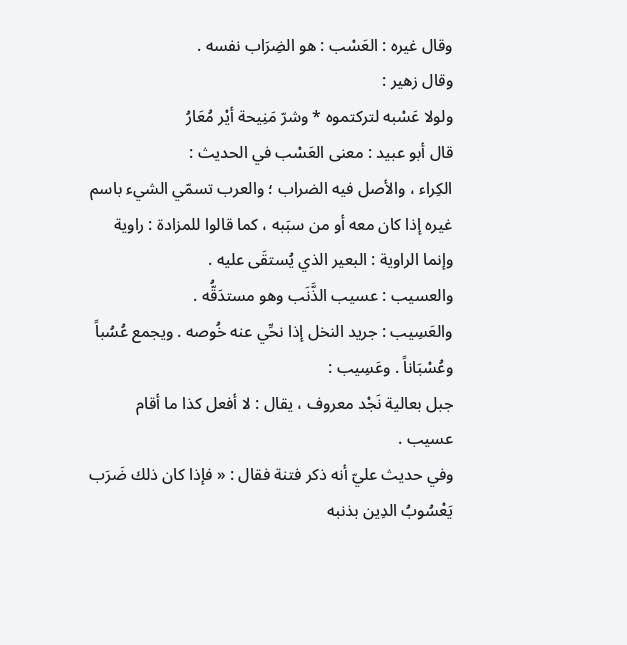وقال غيره : العَسْب : هو الضِرَاب نفسه .
وقال زهير :
ولولا عَسْبه لتركتموه * وشرّ مَنِيحة أيْر مُعَارُ
قال أبو عبيد : معنى العَسْب في الحديث :
الكِراء ، والأصل فيه الضراب ؛ والعرب تسمّي الشيء باسم غيره إذا كان معه أو من سبَبه ، كما قالوا للمزادة : راوية وإنما الراوية : البعير الذي يُستقَى عليه .
والعسيب : عسيب الذَّنَب وهو مستدَقُّه .
والعَسِيب : جريد النخل إذا نحِّي عنه خُوصه . ويجمع عُسُباً وعُسْبَاناً . وعَسِيب :
جبل بعالية نَجْد معروف ، يقال : لا أفعل كذا ما أقام عسيب .
وفي حديث عليّ أنه ذكر فتنة فقال : « فإذا كان ذلك ضَرَب يَعْسُوبُ الدِين بذنبه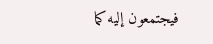فيجتمعون إليه كما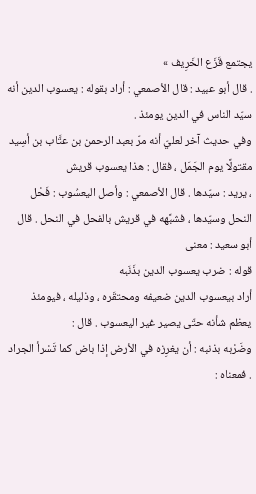يجتمع قَزَع الخَرِيف »
. قال أبو عبيد : قال الأصمعي : أراد بقوله : يعسوب الدين أنه سيّد الناس في الدين يومئذ .
وفي حديث آخر لعليّ أنه مرّ بعبد الرحمن بن عتَّاب بن أسِيد مقتولًا يوم الجَمَل ، فقال : هذا يعسوب قريش
، يريد : سيّدها . قال الأصمعي : وأصل اليعسُوب : فَحْل النحل وسيّدها ، فشبَّهه في قريش بالفحل في النحل . قال أبو سعيد : معنى
قوله : ضرب يعسوب الدين بذَنَبه
أراد بيعسوب الدين ضعيفه ومحتقَره ، وذليله ، فيومئذ يعظم شأنه حتّى يصير غير اليعسوب . قال :
وضَرْبه بذنبه : أن يغرِزه في الأرض إذا باض كما تَسْرأ الجراد . فمعناه :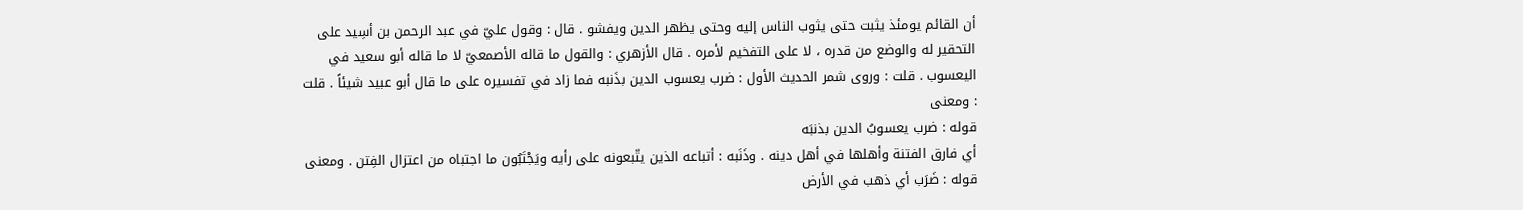أن القائم يومئذ يثبت حتى يثوب الناس إليه وحتى يظهر الدين ويفشو . قال : وقول عليّ في عبد الرحمن بن أسِيد على التحقير له والوضع من قدره ، لا على التفخيم لأمره . قال الأزهري : والقول ما قاله الأصمعيّ لا ما قاله أبو سعيد في اليعسوب . قلت : وروى شمر الحديث الأول : ضرب يعسوب الدين بذَنبه فما زاد في تفسيره على ما قال أبو عبيد شيئاً . قلت : ومعنى
قوله : ضرب يعسوبُ الدين بذنبَه
أي فارق الفتنة وأهلها في أهل دينه . وذَنَبه : أتباعه الذين يتّبعونه على رأيه ويَجْتَبُون ما اجتباه من اعتزال الفِتن . ومعنى قوله : ضَرَب أي ذهب في الأرض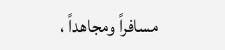مسافراً ومجاهداً ،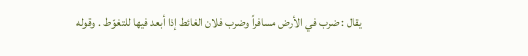يقال : ضرب في الأرض مسافراً وضرب فلان الغائط إذا أبعد فيها للتغوّط . وقوله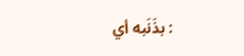: بذَنَبه أي